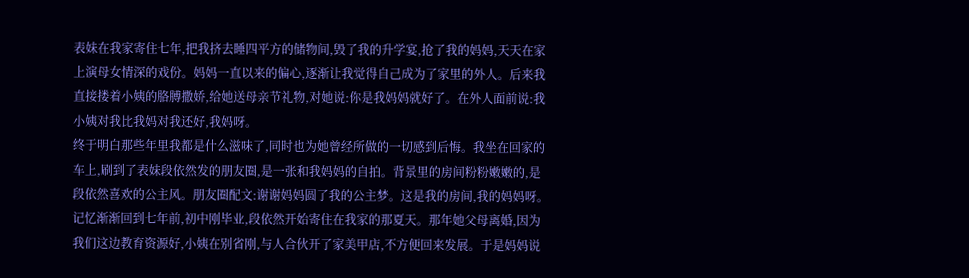表妹在我家寄住七年,把我挤去睡四平方的储物间,毁了我的升学宴,抢了我的妈妈,天天在家上演母女情深的戏份。妈妈一直以来的偏心,逐渐让我觉得自己成为了家里的外人。后来我直接搂着小姨的胳膊撒娇,给她送母亲节礼物,对她说:你是我妈妈就好了。在外人面前说:我小姨对我比我妈对我还好,我妈呀。
终于明白那些年里我都是什么滋味了,同时也为她曾经所做的一切感到后悔。我坐在回家的车上,刷到了表妹段依然发的朋友圈,是一张和我妈妈的自拍。背景里的房间粉粉嫩嫩的,是段依然喜欢的公主风。朋友圈配文:谢谢妈妈圆了我的公主梦。这是我的房间,我的妈妈呀。
记忆渐渐回到七年前,初中刚毕业,段依然开始寄住在我家的那夏天。那年她父母离婚,因为我们这边教育资源好,小姨在别省刚,与人合伙开了家美甲店,不方便回来发展。于是妈妈说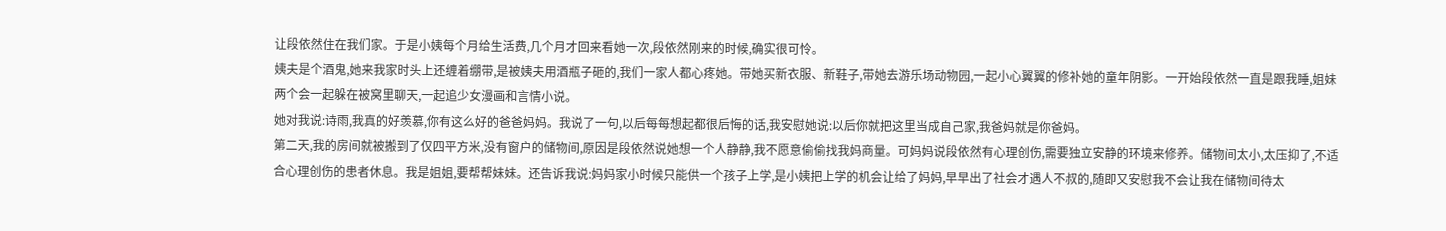让段依然住在我们家。于是小姨每个月给生活费,几个月才回来看她一次,段依然刚来的时候,确实很可怜。
姨夫是个酒鬼,她来我家时头上还缠着绷带,是被姨夫用酒瓶子砸的,我们一家人都心疼她。带她买新衣服、新鞋子,带她去游乐场动物园,一起小心翼翼的修补她的童年阴影。一开始段依然一直是跟我睡,姐妹两个会一起躲在被窝里聊天,一起追少女漫画和言情小说。
她对我说:诗雨,我真的好羡慕,你有这么好的爸爸妈妈。我说了一句,以后每每想起都很后悔的话,我安慰她说:以后你就把这里当成自己家,我爸妈就是你爸妈。
第二天,我的房间就被搬到了仅四平方米,没有窗户的储物间,原因是段依然说她想一个人静静,我不愿意偷偷找我妈商量。可妈妈说段依然有心理创伤,需要独立安静的环境来修养。储物间太小,太压抑了,不适合心理创伤的患者休息。我是姐姐,要帮帮妹妹。还告诉我说:妈妈家小时候只能供一个孩子上学,是小姨把上学的机会让给了妈妈,早早出了社会才遇人不叔的,随即又安慰我不会让我在储物间待太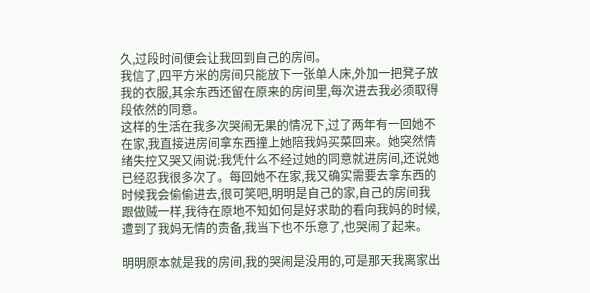久,过段时间便会让我回到自己的房间。
我信了,四平方米的房间只能放下一张单人床,外加一把凳子放我的衣服,其余东西还留在原来的房间里,每次进去我必须取得段依然的同意。
这样的生活在我多次哭闹无果的情况下,过了两年有一回她不在家,我直接进房间拿东西撞上她陪我妈买菜回来。她突然情绪失控又哭又闹说:我凭什么不经过她的同意就进房间,还说她已经忍我很多次了。每回她不在家,我又确实需要去拿东西的时候我会偷偷进去,很可笑吧,明明是自己的家,自己的房间我跟做贼一样,我待在原地不知如何是好求助的看向我妈的时候,遭到了我妈无情的责备,我当下也不乐意了,也哭闹了起来。

明明原本就是我的房间,我的哭闹是没用的,可是那天我离家出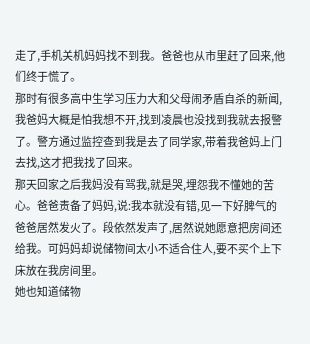走了,手机关机妈妈找不到我。爸爸也从市里赶了回来,他们终于慌了。
那时有很多高中生学习压力大和父母闹矛盾自杀的新闻,我爸妈大概是怕我想不开,找到凌晨也没找到我就去报警了。警方通过监控查到我是去了同学家,带着我爸妈上门去找,这才把我找了回来。
那天回家之后我妈没有骂我,就是哭,埋怨我不懂她的苦心。爸爸责备了妈妈,说:我本就没有错,见一下好脾气的爸爸居然发火了。段依然发声了,居然说她愿意把房间还给我。可妈妈却说储物间太小不适合住人,要不买个上下床放在我房间里。
她也知道储物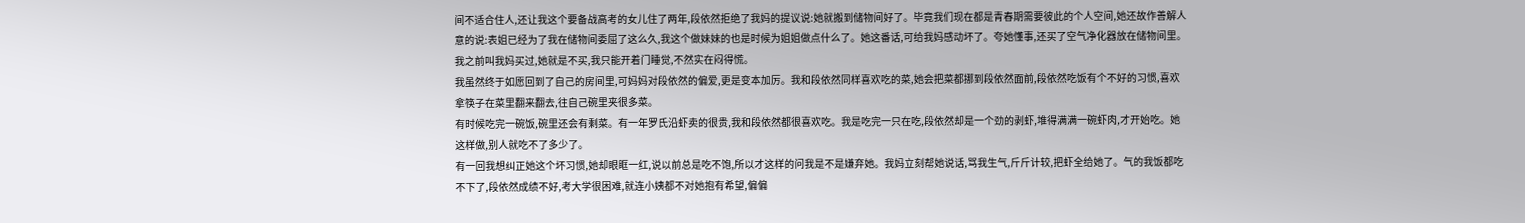间不适合住人,还让我这个要备战高考的女儿住了两年,段依然拒绝了我妈的提议说:她就搬到储物间好了。毕竟我们现在都是青春期需要彼此的个人空间,她还故作善解人意的说:表姐已经为了我在储物间委屈了这么久,我这个做妹妹的也是时候为姐姐做点什么了。她这番话,可给我妈感动坏了。夸她懂事,还买了空气净化器放在储物间里。我之前叫我妈买过,她就是不买,我只能开着门睡觉,不然实在闷得慌。
我虽然终于如愿回到了自己的房间里,可妈妈对段依然的偏爱,更是变本加厉。我和段依然同样喜欢吃的菜,她会把菜都挪到段依然面前,段依然吃饭有个不好的习惯,喜欢拿筷子在菜里翻来翻去,往自己碗里夹很多菜。
有时候吃完一碗饭,碗里还会有剩菜。有一年罗氏沿虾卖的很贵,我和段依然都很喜欢吃。我是吃完一只在吃,段依然却是一个劲的剥虾,堆得满满一碗虾肉,才开始吃。她这样做,别人就吃不了多少了。
有一回我想纠正她这个坏习惯,她却眼眶一红,说以前总是吃不饱,所以才这样的问我是不是嫌弃她。我妈立刻帮她说话,骂我生气,斤斤计较,把虾全给她了。气的我饭都吃不下了,段依然成绩不好,考大学很困难,就连小姨都不对她抱有希望,偏偏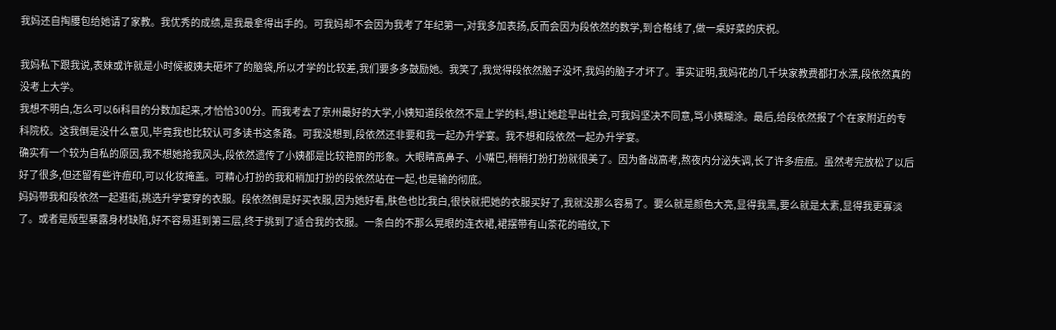我妈还自掏腰包给她请了家教。我优秀的成绩,是我最拿得出手的。可我妈却不会因为我考了年纪第一,对我多加表扬,反而会因为段依然的数学,到合格线了,做一桌好菜的庆祝。

我妈私下跟我说,表妹或许就是小时候被姨夫砸坏了的脑袋,所以才学的比较差,我们要多多鼓励她。我笑了,我觉得段依然脑子没坏,我妈的脑子才坏了。事实证明,我妈花的几千块家教费都打水漂,段依然真的没考上大学。
我想不明白,怎么可以6i科目的分数加起来,才恰恰300分。而我考去了京州最好的大学,小姨知道段依然不是上学的料,想让她趁早出社会,可我妈坚决不同意,骂小姨糊涂。最后,给段依然报了个在家附近的专科院校。这我倒是没什么意见,毕竟我也比较认可多读书这条路。可我没想到,段依然还非要和我一起办升学宴。我不想和段依然一起办升学宴。
确实有一个较为自私的原因,我不想她抢我风头,段依然遗传了小姨都是比较艳丽的形象。大眼睛高鼻子、小嘴巴,稍稍打扮打扮就很美了。因为备战高考,熬夜内分泌失调,长了许多痘痘。虽然考完放松了以后好了很多,但还留有些许痘印,可以化妆掩盖。可精心打扮的我和稍加打扮的段依然站在一起,也是输的彻底。
妈妈带我和段依然一起逛街,挑选升学宴穿的衣服。段依然倒是好买衣服,因为她好看,肤色也比我白,很快就把她的衣服买好了,我就没那么容易了。要么就是颜色大亮,显得我黑,要么就是太素,显得我更寡淡了。或者是版型暴露身材缺陷,好不容易逛到第三层,终于挑到了适合我的衣服。一条白的不那么晃眼的连衣裙,裙摆带有山茶花的暗纹,下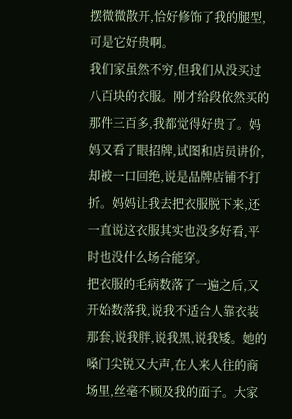摆微微散开,恰好修饰了我的腿型,可是它好贵啊。
我们家虽然不穷,但我们从没买过八百块的衣服。刚才给段依然买的那件三百多,我都觉得好贵了。妈妈又看了眼招牌,试图和店员讲价,却被一口回绝,说是品牌店铺不打折。妈妈让我去把衣服脱下来,还一直说这衣服其实也没多好看,平时也没什么场合能穿。
把衣服的毛病数落了一遍之后,又开始数落我,说我不适合人靠衣装那套,说我胖,说我黑,说我矮。她的嗓门尖锐又大声,在人来人往的商场里,丝毫不顾及我的面子。大家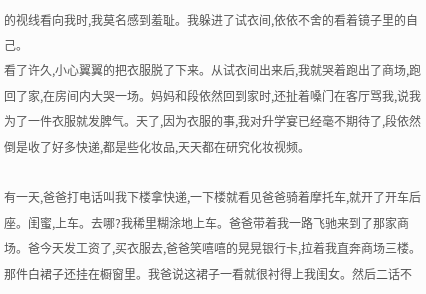的视线看向我时,我莫名感到羞耻。我躲进了试衣间,依依不舍的看着镜子里的自己。
看了许久,小心翼翼的把衣服脱了下来。从试衣间出来后,我就哭着跑出了商场,跑回了家,在房间内大哭一场。妈妈和段依然回到家时,还扯着嗓门在客厅骂我,说我为了一件衣服就发脾气。天了,因为衣服的事,我对升学宴已经毫不期待了,段依然倒是收了好多快递,都是些化妆品,天天都在研究化妆视频。

有一天,爸爸打电话叫我下楼拿快递,一下楼就看见爸爸骑着摩托车,就开了开车后座。闺蜜,上车。去哪?我稀里糊涂地上车。爸爸带着我一路飞驰来到了那家商场。爸今天发工资了,买衣服去,爸爸笑嘻嘻的晃晃银行卡,拉着我直奔商场三楼。那件白裙子还挂在橱窗里。我爸说这裙子一看就很衬得上我闺女。然后二话不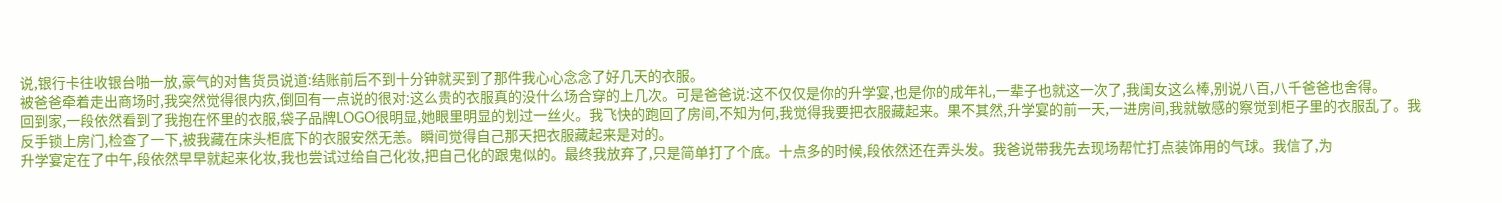说,银行卡往收银台啪一放,豪气的对售货员说道:结账前后不到十分钟就买到了那件我心心念念了好几天的衣服。
被爸爸牵着走出商场时,我突然觉得很内疚,倒回有一点说的很对:这么贵的衣服真的没什么场合穿的上几次。可是爸爸说:这不仅仅是你的升学宴,也是你的成年礼,一辈子也就这一次了,我闺女这么棒,别说八百,八千爸爸也舍得。
回到家,一段依然看到了我抱在怀里的衣服,袋子品牌LOGO很明显,她眼里明显的划过一丝火。我飞快的跑回了房间,不知为何,我觉得我要把衣服藏起来。果不其然,升学宴的前一天,一进房间,我就敏感的察觉到柜子里的衣服乱了。我反手锁上房门,检查了一下,被我藏在床头柜底下的衣服安然无恙。瞬间觉得自己那天把衣服藏起来是对的。
升学宴定在了中午,段依然早早就起来化妆,我也尝试过给自己化妆,把自己化的跟鬼似的。最终我放弃了,只是简单打了个底。十点多的时候,段依然还在弄头发。我爸说带我先去现场帮忙打点装饰用的气球。我信了,为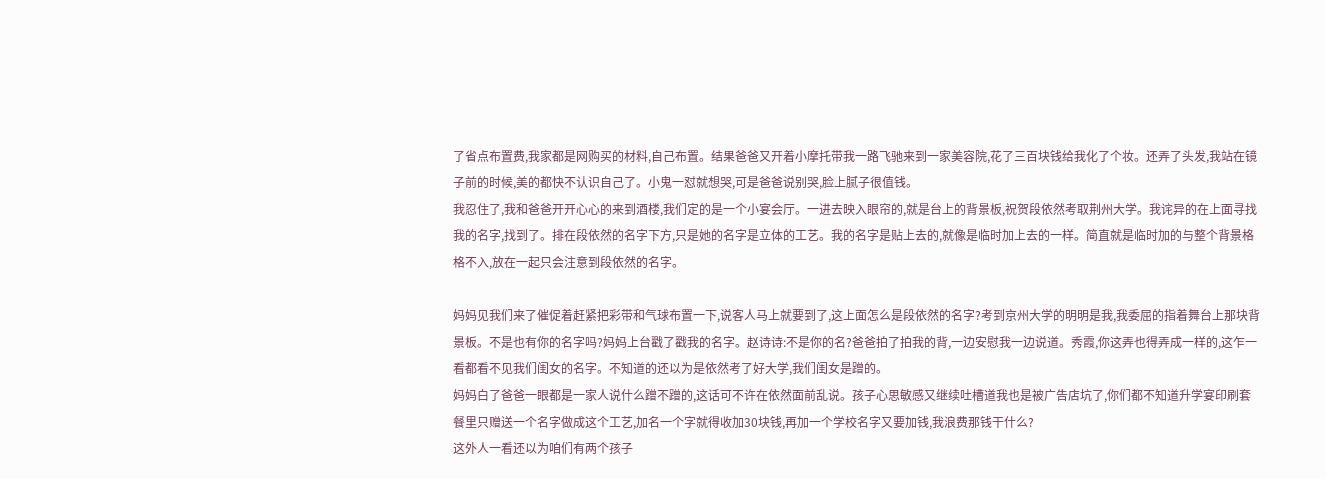了省点布置费,我家都是网购买的材料,自己布置。结果爸爸又开着小摩托带我一路飞驰来到一家美容院,花了三百块钱给我化了个妆。还弄了头发,我站在镜子前的时候,美的都快不认识自己了。小鬼一怼就想哭,可是爸爸说别哭,脸上腻子很值钱。
我忍住了,我和爸爸开开心心的来到酒楼,我们定的是一个小宴会厅。一进去映入眼帘的,就是台上的背景板,祝贺段依然考取荆州大学。我诧异的在上面寻找我的名字,找到了。排在段依然的名字下方,只是她的名字是立体的工艺。我的名字是贴上去的,就像是临时加上去的一样。简直就是临时加的与整个背景格格不入,放在一起只会注意到段依然的名字。

妈妈见我们来了催促着赶紧把彩带和气球布置一下,说客人马上就要到了,这上面怎么是段依然的名字?考到京州大学的明明是我,我委屈的指着舞台上那块背景板。不是也有你的名字吗?妈妈上台戳了戳我的名字。赵诗诗:不是你的名?爸爸拍了拍我的背,一边安慰我一边说道。秀霞,你这弄也得弄成一样的,这乍一看都看不见我们闺女的名字。不知道的还以为是依然考了好大学,我们闺女是蹭的。
妈妈白了爸爸一眼都是一家人说什么蹭不蹭的,这话可不许在依然面前乱说。孩子心思敏感又继续吐槽道我也是被广告店坑了,你们都不知道升学宴印刷套餐里只赠送一个名字做成这个工艺,加名一个字就得收加30块钱,再加一个学校名字又要加钱,我浪费那钱干什么?
这外人一看还以为咱们有两个孩子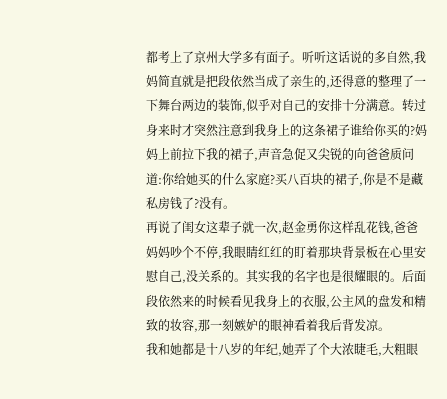都考上了京州大学多有面子。听听这话说的多自然,我妈简直就是把段依然当成了亲生的,还得意的整理了一下舞台两边的装饰,似乎对自己的安排十分满意。转过身来时才突然注意到我身上的这条裙子谁给你买的?妈妈上前拉下我的裙子,声音急促又尖锐的向爸爸质问道:你给她买的什么家庭?买八百块的裙子,你是不是藏私房钱了?没有。
再说了闺女这辈子就一次,赵金勇你这样乱花钱,爸爸妈妈吵个不停,我眼睛红红的盯着那块背景板在心里安慰自己,没关系的。其实我的名字也是很耀眼的。后面段依然来的时候看见我身上的衣服,公主风的盘发和精致的妆容,那一刻嫉妒的眼神看着我后背发凉。
我和她都是十八岁的年纪,她弄了个大浓睫毛,大粗眼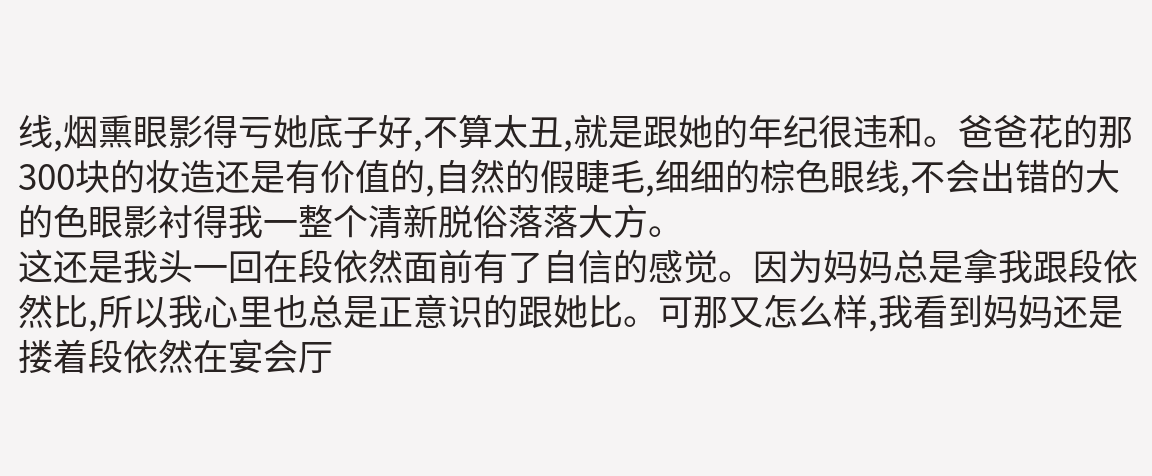线,烟熏眼影得亏她底子好,不算太丑,就是跟她的年纪很违和。爸爸花的那300块的妆造还是有价值的,自然的假睫毛,细细的棕色眼线,不会出错的大的色眼影衬得我一整个清新脱俗落落大方。
这还是我头一回在段依然面前有了自信的感觉。因为妈妈总是拿我跟段依然比,所以我心里也总是正意识的跟她比。可那又怎么样,我看到妈妈还是搂着段依然在宴会厅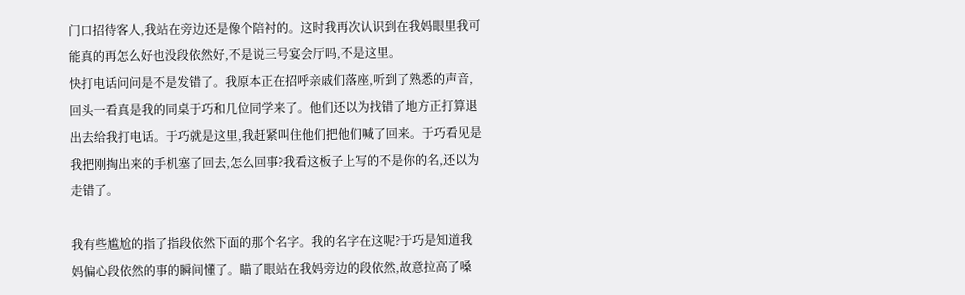门口招待客人,我站在旁边还是像个陪衬的。这时我再次认识到在我妈眼里我可能真的再怎么好也没段依然好,不是说三号宴会厅吗,不是这里。
快打电话问问是不是发错了。我原本正在招呼亲戚们落座,听到了熟悉的声音,回头一看真是我的同桌于巧和几位同学来了。他们还以为找错了地方正打算退出去给我打电话。于巧就是这里,我赶紧叫住他们把他们喊了回来。于巧看见是我把刚掏出来的手机塞了回去,怎么回事?我看这板子上写的不是你的名,还以为走错了。

我有些尴尬的指了指段依然下面的那个名字。我的名字在这呢?于巧是知道我妈偏心段依然的事的瞬间懂了。瞄了眼站在我妈旁边的段依然,故意拉高了嗓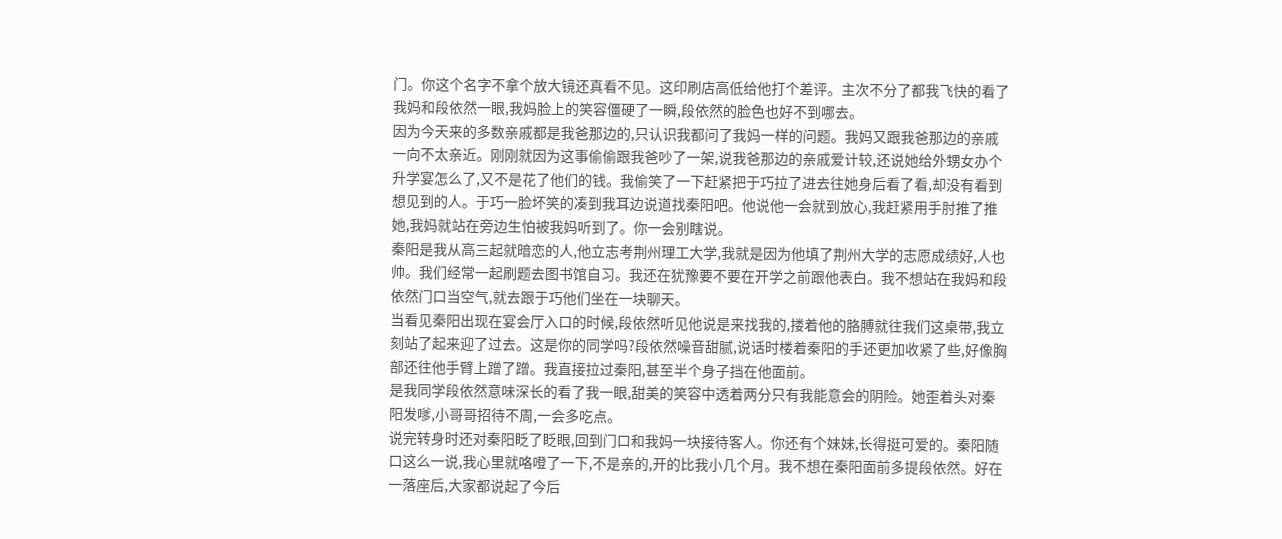门。你这个名字不拿个放大镜还真看不见。这印刷店高低给他打个差评。主次不分了都我飞快的看了我妈和段依然一眼,我妈脸上的笑容僵硬了一瞬,段依然的脸色也好不到哪去。
因为今天来的多数亲戚都是我爸那边的,只认识我都问了我妈一样的问题。我妈又跟我爸那边的亲戚一向不太亲近。刚刚就因为这事偷偷跟我爸吵了一架,说我爸那边的亲戚爱计较,还说她给外甥女办个升学宴怎么了,又不是花了他们的钱。我偷笑了一下赶紧把于巧拉了进去往她身后看了看,却没有看到想见到的人。于巧一脸坏笑的凑到我耳边说道找秦阳吧。他说他一会就到放心,我赶紧用手肘推了推她,我妈就站在旁边生怕被我妈听到了。你一会别瞎说。
秦阳是我从高三起就暗恋的人,他立志考荆州理工大学,我就是因为他填了荆州大学的志愿成绩好,人也帅。我们经常一起刷题去图书馆自习。我还在犹豫要不要在开学之前跟他表白。我不想站在我妈和段依然门口当空气,就去跟于巧他们坐在一块聊天。
当看见秦阳出现在宴会厅入口的时候,段依然听见他说是来找我的,搂着他的胳膊就往我们这桌带,我立刻站了起来迎了过去。这是你的同学吗?段依然噪音甜腻,说话时楼着秦阳的手还更加收紧了些,好像胸部还往他手臂上蹭了蹭。我直接拉过秦阳,甚至半个身子挡在他面前。
是我同学段依然意味深长的看了我一眼,甜美的笑容中透着两分只有我能意会的阴险。她歪着头对秦阳发嗲,小哥哥招待不周,一会多吃点。
说完转身时还对秦阳眨了眨眼,回到门口和我妈一块接待客人。你还有个妹妹,长得挺可爱的。秦阳随口这么一说,我心里就咯噔了一下,不是亲的,开的比我小几个月。我不想在秦阳面前多提段依然。好在一落座后,大家都说起了今后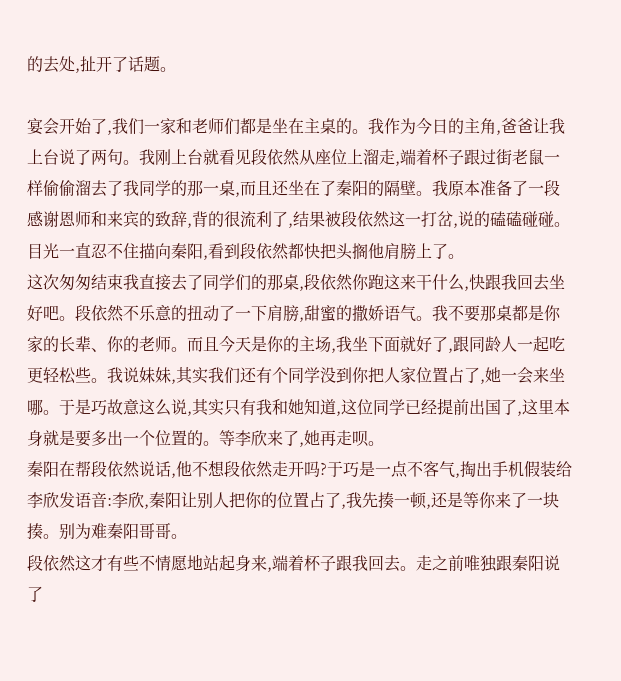的去处,扯开了话题。

宴会开始了,我们一家和老师们都是坐在主桌的。我作为今日的主角,爸爸让我上台说了两句。我刚上台就看见段依然从座位上溜走,端着杯子跟过街老鼠一样偷偷溜去了我同学的那一桌,而且还坐在了秦阳的隔壁。我原本准备了一段感谢恩师和来宾的致辞,背的很流利了,结果被段依然这一打岔,说的磕磕碰碰。目光一直忍不住描向秦阳,看到段依然都快把头搁他肩膀上了。
这次匆匆结束我直接去了同学们的那桌,段依然你跑这来干什么,快跟我回去坐好吧。段依然不乐意的扭动了一下肩膀,甜蜜的撒娇语气。我不要那桌都是你家的长辈、你的老师。而且今天是你的主场,我坐下面就好了,跟同龄人一起吃更轻松些。我说妹妹,其实我们还有个同学没到你把人家位置占了,她一会来坐哪。于是巧故意这么说,其实只有我和她知道,这位同学已经提前出国了,这里本身就是要多出一个位置的。等李欣来了,她再走呗。
秦阳在帮段依然说话,他不想段依然走开吗?于巧是一点不客气,掏出手机假装给李欣发语音:李欣,秦阳让别人把你的位置占了,我先揍一顿,还是等你来了一块揍。别为难秦阳哥哥。
段依然这才有些不情愿地站起身来,端着杯子跟我回去。走之前唯独跟秦阳说了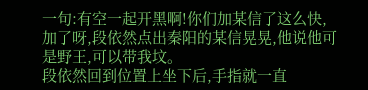一句:有空一起开黑啊!你们加某信了这么快,加了呀,段依然点出秦阳的某信晃晃,他说他可是野王,可以带我坟。
段依然回到位置上坐下后,手指就一直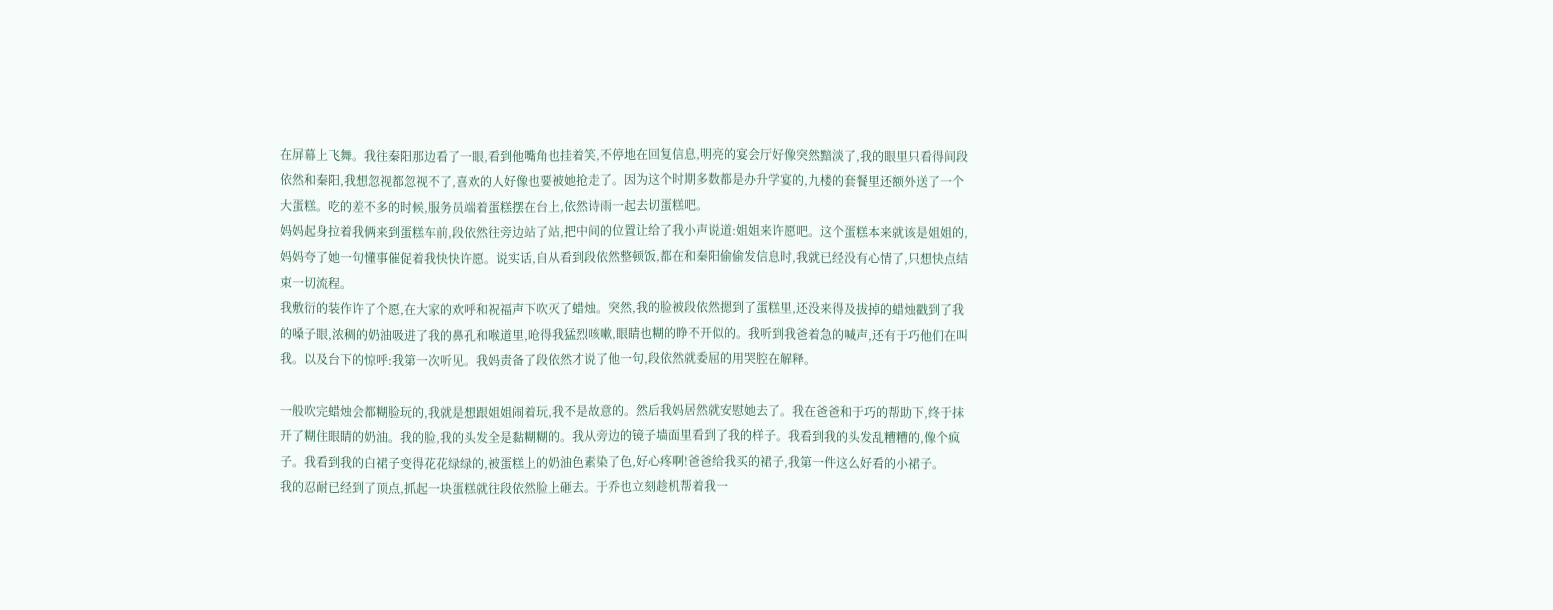在屏幕上飞舞。我往秦阳那边看了一眼,看到他嘴角也挂着笑,不停地在回复信息,明亮的宴会厅好像突然黯淡了,我的眼里只看得间段依然和秦阳,我想忽视都忽视不了,喜欢的人好像也要被她抢走了。因为这个时期多数都是办升学宴的,九楼的套餐里还额外送了一个大蛋糕。吃的差不多的时候,服务员端着蛋糕摆在台上,依然诗雨一起去切蛋糕吧。
妈妈起身拉着我俩来到蛋糕车前,段依然往旁边站了站,把中间的位置让给了我小声说道:姐姐来许愿吧。这个蛋糕本来就该是姐姐的,妈妈夸了她一句懂事催促着我快快许愿。说实话,自从看到段依然整顿饭,都在和秦阳偷偷发信息时,我就已经没有心情了,只想快点结束一切流程。
我敷衍的装作许了个愿,在大家的欢呼和祝福声下吹灭了蜡烛。突然,我的脸被段依然摁到了蛋糕里,还没来得及拔掉的蜡烛戳到了我的嗓子眼,浓稠的奶油吸进了我的鼻孔和喉道里,呛得我猛烈咳嗽,眼睛也糊的睁不开似的。我听到我爸着急的喊声,还有于巧他们在叫我。以及台下的惊呼:我第一次听见。我妈责备了段依然才说了他一句,段依然就委屈的用哭腔在解释。

一般吹完蜡烛会都糊脸玩的,我就是想跟姐姐闹着玩,我不是故意的。然后我妈居然就安慰她去了。我在爸爸和于巧的帮助下,终于抹开了糊住眼睛的奶油。我的脸,我的头发全是黏糊糊的。我从旁边的镜子墙面里看到了我的样子。我看到我的头发乱糟糟的,像个疯子。我看到我的白裙子变得花花绿绿的,被蛋糕上的奶油色素染了色,好心疼啊!爸爸给我买的裙子,我第一件这么好看的小裙子。
我的忍耐已经到了顶点,抓起一块蛋糕就往段依然脸上砸去。于乔也立刻趁机帮着我一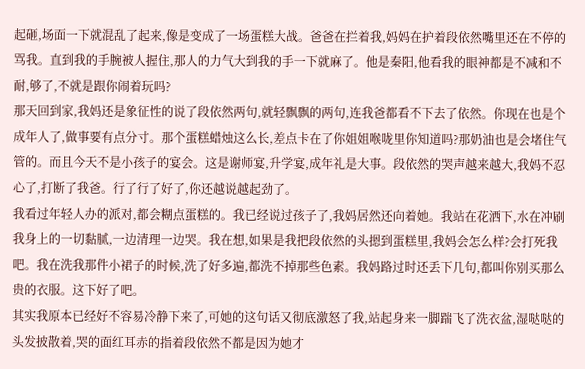起砸,场面一下就混乱了起来,像是变成了一场蛋糕大战。爸爸在拦着我,妈妈在护着段依然嘴里还在不停的骂我。直到我的手腕被人握住,那人的力气大到我的手一下就麻了。他是秦阳,他看我的眼神都是不减和不耐,够了,不就是跟你闹着玩吗?
那天回到家,我妈还是象征性的说了段依然两句,就轻飘飘的两句,连我爸都看不下去了依然。你现在也是个成年人了,做事要有点分寸。那个蛋糕蜡烛这么长,差点卡在了你姐姐喉咙里你知道吗?那奶油也是会堵住气管的。而且今天不是小孩子的宴会。这是谢师宴,升学宴,成年礼是大事。段依然的哭声越来越大,我妈不忍心了,打断了我爸。行了行了好了,你还越说越起劲了。
我看过年轻人办的派对,都会糊点蛋糕的。我已经说过孩子了,我妈居然还向着她。我站在花洒下,水在冲刷我身上的一切黏腻,一边清理一边哭。我在想,如果是我把段依然的头摁到蛋糕里,我妈会怎么样?会打死我吧。我在洗我那件小裙子的时候,洗了好多遍,都洗不掉那些色素。我妈路过时还丢下几句,都叫你别买那么贵的衣服。这下好了吧。
其实我原本已经好不容易冷静下来了,可她的这句话又彻底激怒了我,站起身来一脚踹飞了洗衣盆,湿哒哒的头发披散着,哭的面红耳赤的指着段依然不都是因为她才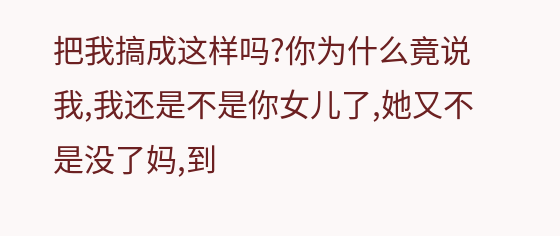把我搞成这样吗?你为什么竟说我,我还是不是你女儿了,她又不是没了妈,到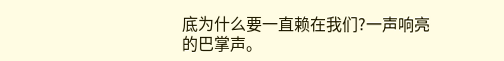底为什么要一直赖在我们?一声响亮的巴掌声。